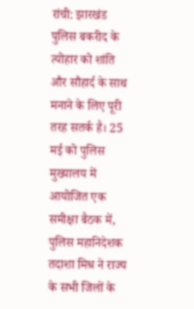रांची: झारखंड पुलिस बकरीद के त्योहार को शांति और सौहार्द के साथ मनाने के लिए पूरी तरह सतर्क है। 25 मई को पुलिस मुख्यालय में आयोजित एक समीक्षा बैठक में, पुलिस महानिदेशक तदाशा मिश्र ने राज्य के सभी जिलों के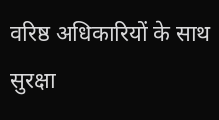वरिष्ठ अधिकारियों के साथ सुरक्षा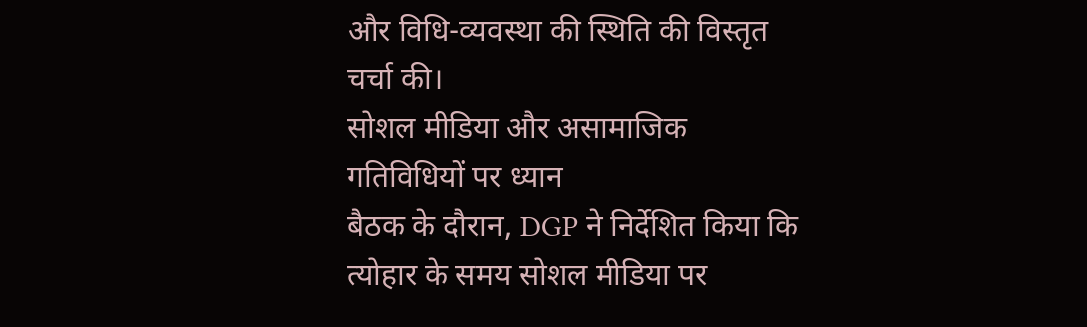और विधि-व्यवस्था की स्थिति की विस्तृत चर्चा की।
सोशल मीडिया और असामाजिक गतिविधियों पर ध्यान
बैठक के दौरान, DGP ने निर्देशित किया कि त्योहार के समय सोशल मीडिया पर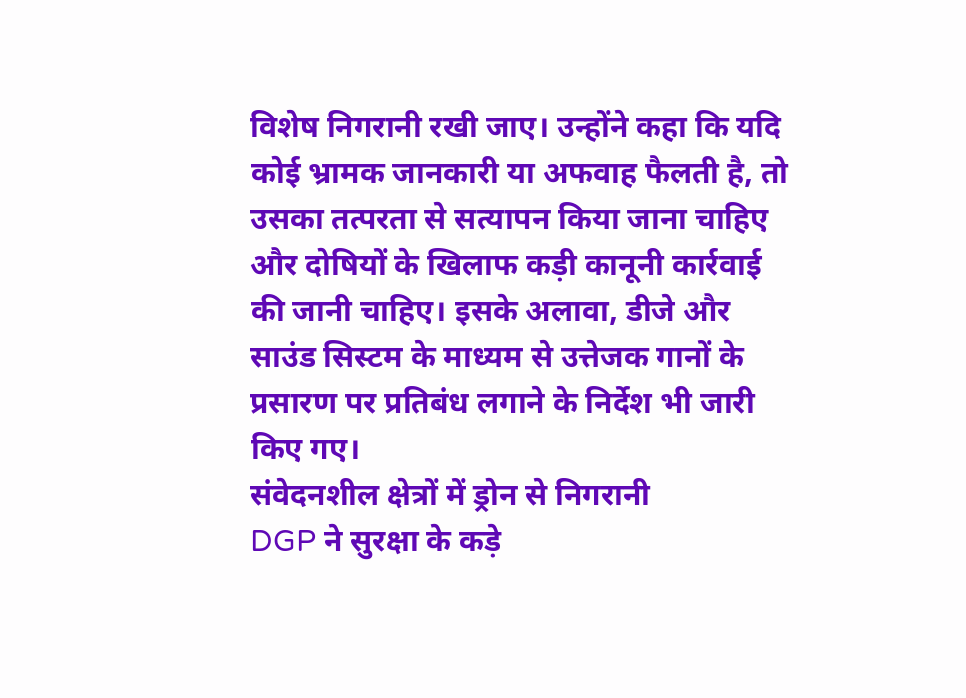विशेष निगरानी रखी जाए। उन्होंने कहा कि यदि कोई भ्रामक जानकारी या अफवाह फैलती है, तो उसका तत्परता से सत्यापन किया जाना चाहिए और दोषियों के खिलाफ कड़ी कानूनी कार्रवाई की जानी चाहिए। इसके अलावा, डीजे और साउंड सिस्टम के माध्यम से उत्तेजक गानों के प्रसारण पर प्रतिबंध लगाने के निर्देश भी जारी किए गए।
संवेदनशील क्षेत्रों में ड्रोन से निगरानी
DGP ने सुरक्षा के कड़े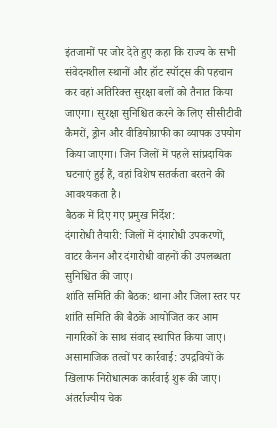इंतजामों पर जोर देते हुए कहा कि राज्य के सभी संवेदनशील स्थानों और हॉट स्पॉट्स की पहचान कर वहां अतिरिक्त सुरक्षा बलों को तैनात किया जाएगा। सुरक्षा सुनिश्चित करने के लिए सीसीटीवी कैमरों, ड्रोन और वीडियोग्राफी का व्यापक उपयोग किया जाएगा। जिन जिलों में पहले सांप्रदायिक घटनाएं हुई हैं, वहां विशेष सतर्कता बरतने की आवश्यकता है।
बैठक में दिए गए प्रमुख निर्देश:
दंगारोधी तैयारी: जिलों में दंगारोधी उपकरणों, वाटर कैनन और दंगारोधी वाहनों की उपलब्धता सुनिश्चित की जाए।
शांति समिति की बैठक: थाना और जिला स्तर पर शांति समिति की बैठकें आयोजित कर आम नागरिकों के साथ संवाद स्थापित किया जाए।
असामाजिक तत्वों पर कार्रवाई: उपद्रवियों के खिलाफ निरोधात्मक कार्रवाई शुरू की जाए।
अंतर्राज्यीय चेक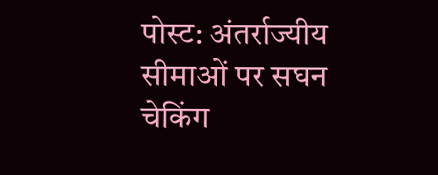पोस्ट: अंतर्राज्यीय सीमाओं पर सघन चेकिंग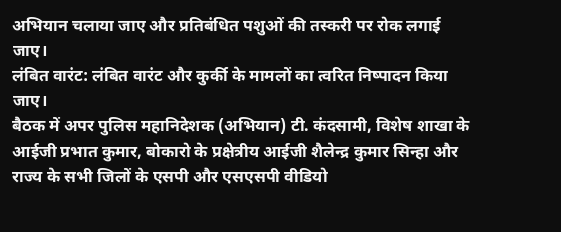अभियान चलाया जाए और प्रतिबंधित पशुओं की तस्करी पर रोक लगाई जाए।
लंबित वारंट: लंबित वारंट और कुर्की के मामलों का त्वरित निष्पादन किया जाए।
बैठक में अपर पुलिस महानिदेशक (अभियान) टी. कंदसामी, विशेष शाखा के आईजी प्रभात कुमार, बोकारो के प्रक्षेत्रीय आईजी शैलेन्द्र कुमार सिन्हा और राज्य के सभी जिलों के एसपी और एसएसपी वीडियो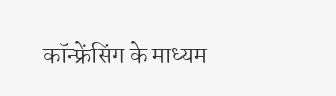कॉन्फ्रेंसिंग के माध्यम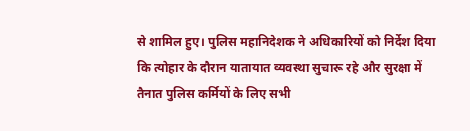से शामिल हुए। पुलिस महानिदेशक ने अधिकारियों को निर्देश दिया कि त्योहार के दौरान यातायात व्यवस्था सुचारू रहे और सुरक्षा में तैनात पुलिस कर्मियों के लिए सभी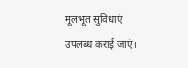मूलभूत सुविधाएं उपलब्ध कराई जाएं।